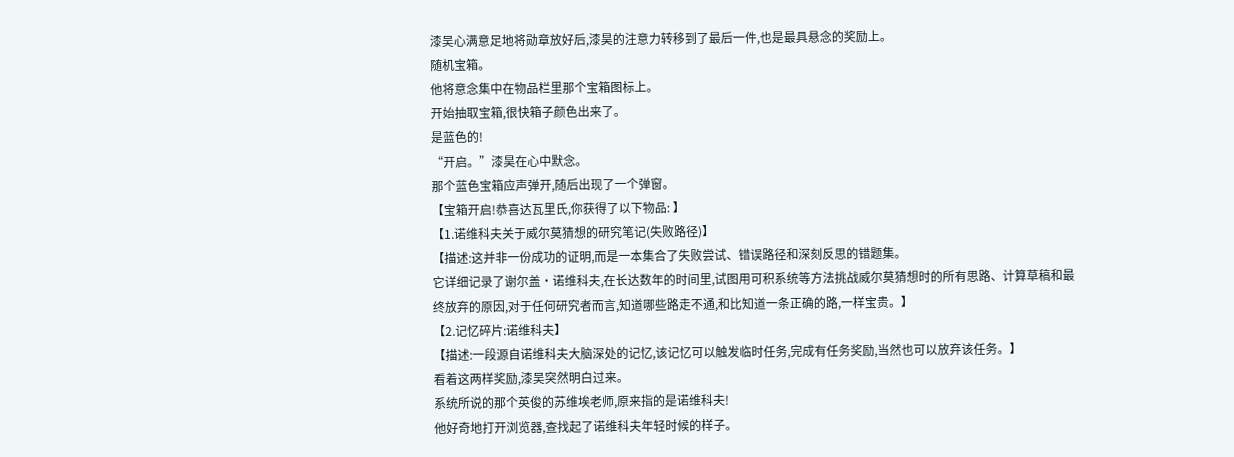漆吴心满意足地将勋章放好后,漆昊的注意力转移到了最后一件,也是最具悬念的奖励上。
随机宝箱。
他将意念集中在物品栏里那个宝箱图标上。
开始抽取宝箱,很快箱子颜色出来了。
是蓝色的!
“开启。”漆昊在心中默念。
那个蓝色宝箱应声弹开,随后出现了一个弹窗。
【宝箱开启!恭喜达瓦里氏,你获得了以下物品: 】
【1.诺维科夫关于威尔莫猜想的研究笔记(失败路径)】
【描述:这并非一份成功的证明,而是一本集合了失败尝试、错误路径和深刻反思的错题集。
它详细记录了谢尔盖·诺维科夫,在长达数年的时间里,试图用可积系统等方法挑战威尔莫猜想时的所有思路、计算草稿和最终放弃的原因,对于任何研究者而言,知道哪些路走不通,和比知道一条正确的路,一样宝贵。】
【2.记忆碎片:诺维科夫】
【描述:一段源自诺维科夫大脑深处的记忆,该记忆可以触发临时任务,完成有任务奖励,当然也可以放弃该任务。】
看着这两样奖励,漆吴突然明白过来。
系统所说的那个英俊的苏维埃老师,原来指的是诺维科夫!
他好奇地打开浏览器,查找起了诺维科夫年轻时候的样子。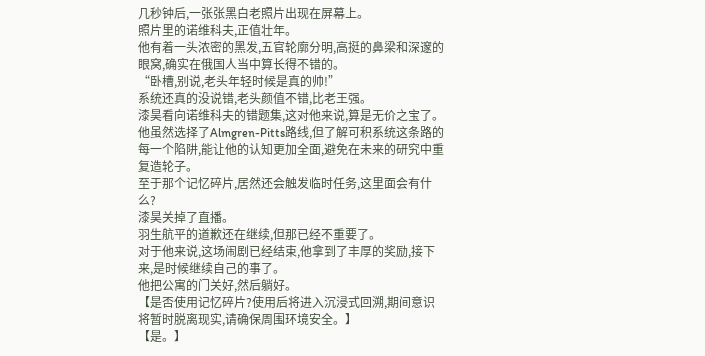几秒钟后,一张张黑白老照片出现在屏幕上。
照片里的诺维科夫,正值壮年。
他有着一头浓密的黑发,五官轮廓分明,高挺的鼻梁和深邃的眼窝,确实在俄国人当中算长得不错的。
“卧槽,别说,老头年轻时候是真的帅!”
系统还真的没说错,老头颜值不错,比老王强。
漆昊看向诺维科夫的错题集,这对他来说,算是无价之宝了。
他虽然选择了Almgren-Pitts路线,但了解可积系统这条路的每一个陷阱,能让他的认知更加全面,避免在未来的研究中重复造轮子。
至于那个记忆碎片,居然还会触发临时任务,这里面会有什么?
漆昊关掉了直播。
羽生航平的道歉还在继续,但那已经不重要了。
对于他来说,这场闹剧已经结束,他拿到了丰厚的奖励,接下来,是时候继续自己的事了。
他把公寓的门关好,然后躺好。
【是否使用记忆碎片?使用后将进入沉浸式回溯,期间意识将暂时脱离现实,请确保周围环境安全。】
【是。】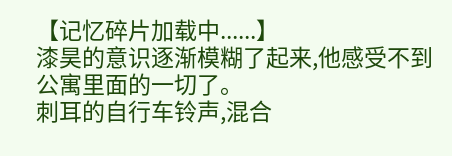【记忆碎片加载中......】
漆昊的意识逐渐模糊了起来,他感受不到公寓里面的一切了。
刺耳的自行车铃声,混合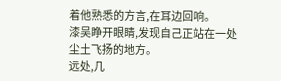着他熟悉的方言,在耳边回响。
漆吴睁开眼睛,发现自己正站在一处尘土飞扬的地方。
远处,几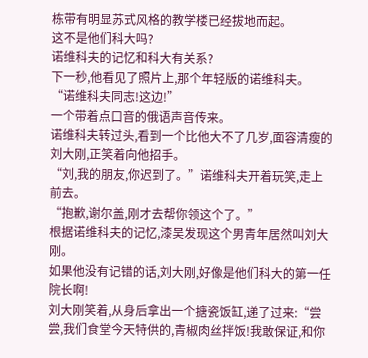栋带有明显苏式风格的教学楼已经拔地而起。
这不是他们科大吗?
诺维科夫的记忆和科大有关系?
下一秒,他看见了照片上,那个年轻版的诺维科夫。
“诺维科夫同志!这边!”
一个带着点口音的俄语声音传来。
诺维科夫转过头,看到一个比他大不了几岁,面容清瘦的刘大刚,正笑着向他招手。
“刘,我的朋友,你迟到了。”诺维科夫开着玩笑,走上前去。
“抱歉,谢尔盖,刚才去帮你领这个了。”
根据诺维科夫的记忆,漆吴发现这个男青年居然叫刘大刚。
如果他没有记错的话,刘大刚,好像是他们科大的第一任院长啊!
刘大刚笑着,从身后拿出一个搪瓷饭缸,递了过来:“尝尝,我们食堂今天特供的,青椒肉丝拌饭!我敢保证,和你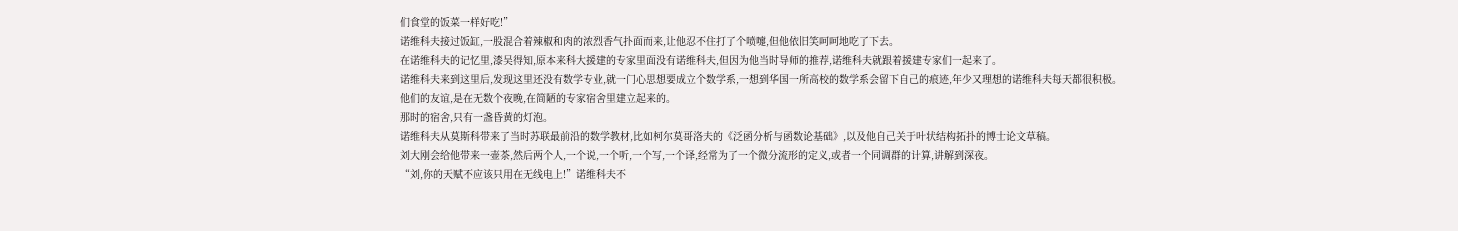们食堂的饭菜一样好吃!”
诺维科夫接过饭缸,一股混合着辣椒和肉的浓烈香气扑面而来,让他忍不住打了个喷嚏,但他依旧笑呵呵地吃了下去。
在诺维科夫的记忆里,漆吴得知,原本来科大援建的专家里面没有诺维科夫,但因为他当时导师的推荐,诺维科夫就跟着援建专家们一起来了。
诺维科夫来到这里后,发现这里还没有数学专业,就一门心思想要成立个数学系,一想到华国一所高校的数学系会留下自己的痕迹,年少又理想的诺维科夫每天都很积极。
他们的友谊,是在无数个夜晚,在简陋的专家宿舍里建立起来的。
那时的宿舍,只有一盏昏黄的灯泡。
诺维科夫从莫斯科带来了当时苏联最前沿的数学教材,比如柯尔莫哥洛夫的《泛函分析与函数论基础》,以及他自己关于叶状结构拓扑的博士论文草稿。
刘大刚会给他带来一壶茶,然后两个人,一个说,一个听,一个写,一个译,经常为了一个微分流形的定义,或者一个同调群的计算,讲解到深夜。
“刘,你的天赋不应该只用在无线电上!”诺维科夫不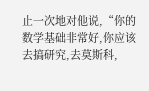止一次地对他说,“你的数学基础非常好,你应该去搞研究,去莫斯科,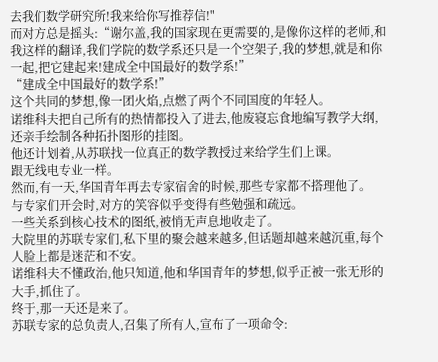去我们数学研究所!我来给你写推荐信!"
而对方总是摇头:“谢尔盖,我的国家现在更需要的,是像你这样的老师,和我这样的翻译,我们学院的数学系还只是一个空架子,我的梦想,就是和你一起,把它建起来!建成全中国最好的数学系!”
“建成全中国最好的数学系!”
这个共同的梦想,像一团火焰,点燃了两个不同国度的年轻人。
诺维科夫把自己所有的热情都投入了进去,他废寝忘食地编写教学大纲,还亲手绘制各种拓扑图形的挂图。
他还计划着,从苏联找一位真正的数学教授过来给学生们上课。
跟无线电专业一样。
然而,有一天,华国青年再去专家宿舍的时候,那些专家都不搭理他了。
与专家们开会时,对方的笑容似乎变得有些勉强和疏远。
一些关系到核心技术的图纸,被悄无声息地收走了。
大院里的苏联专家们,私下里的聚会越来越多,但话题却越来越沉重,每个人脸上都是迷茫和不安。
诺维科夫不懂政治,他只知道,他和华国青年的梦想,似乎正被一张无形的大手,抓住了。
终于,那一天还是来了。
苏联专家的总负责人,召集了所有人,宣布了一项命令: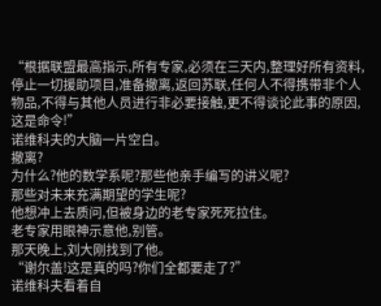“根据联盟最高指示,所有专家,必须在三天内,整理好所有资料,停止一切援助项目,准备撤离,返回苏联,任何人不得携带非个人物品,不得与其他人员进行非必要接触,更不得谈论此事的原因,这是命令!”
诺维科夫的大脑一片空白。
撤离?
为什么?他的数学系呢?那些他亲手编写的讲义呢?
那些对未来充满期望的学生呢?
他想冲上去质问,但被身边的老专家死死拉住。
老专家用眼神示意他,别管。
那天晚上,刘大刚找到了他。
“谢尔盖!这是真的吗?你们全都要走了?”
诺维科夫看着自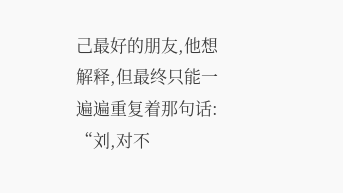己最好的朋友,他想解释,但最终只能一遍遍重复着那句话:
“刘,对不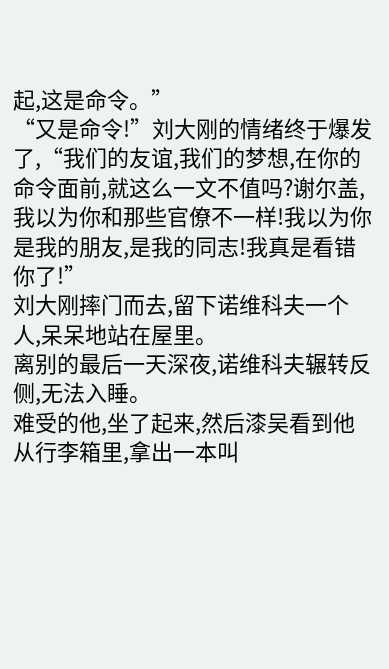起,这是命令。”
“又是命令!”刘大刚的情绪终于爆发了,“我们的友谊,我们的梦想,在你的命令面前,就这么一文不值吗?谢尔盖,我以为你和那些官僚不一样!我以为你是我的朋友,是我的同志!我真是看错你了!”
刘大刚摔门而去,留下诺维科夫一个人,呆呆地站在屋里。
离别的最后一天深夜,诺维科夫辗转反侧,无法入睡。
难受的他,坐了起来,然后漆吴看到他从行李箱里,拿出一本叫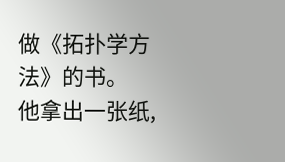做《拓扑学方法》的书。
他拿出一张纸,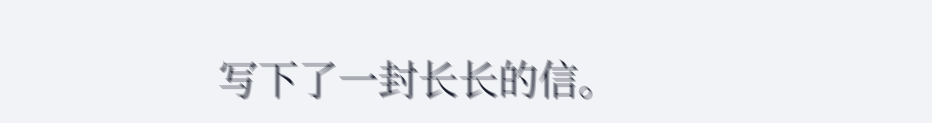写下了一封长长的信。